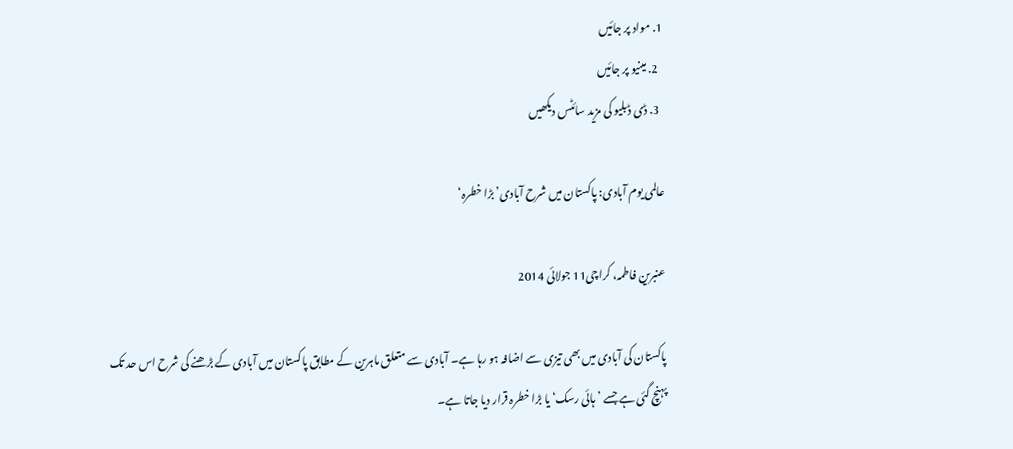1. مواد پر جائیں
  2. مینیو پر جائیں
  3. ڈی ڈبلیو کی مزید سائٹس دیکھیں

عالمی یوم آبادی: پاکستان میں شرح آبادی’بڑا خطرہ‘

عنبرین فاطمہ، کراچی11 جولائی 2014

پاکستان کی آبادی میں بھی تیزی سے اضافہ ہو رہا ہے۔ آبادی سے متعلق ماہرین کے مطابق پاکستان میں آبادی کے بڑھنے کی شرح اس حد تک پہنچ گئی ہے جسے ’ہائی رسک‘ یا بڑا خطرہ قرار دیا جاتا ہے۔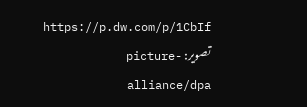https://p.dw.com/p/1CbIf
تصویر: picture-alliance/dpa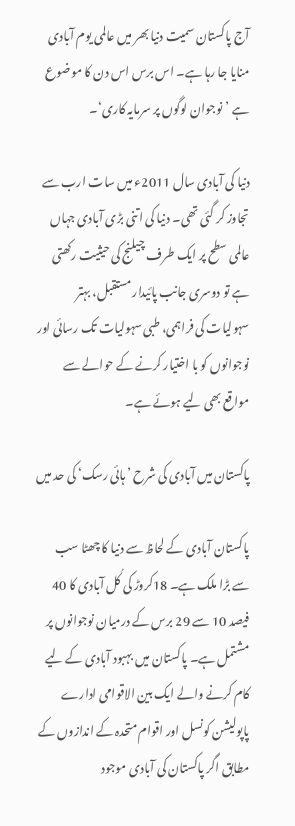آج پاکستان سمیت دنیا بھر میں عالمی یوم آبادی منایا جا رہا ہے۔ اس برس اس دن کا موضوع ہے ’نوجوان لوگوں پر سرمایہ کاری‘۔

دنیا کی آبادی سال 2011ء میں سات ارب سے تجاوز کر گئی تھی۔ دنیا کی اتنی بڑی آبادی جہاں عالمی سطح پر ایک طرف چیلنج کی حیثیت رکھتی ہے تو دوسری جانب پائیدار مستقبل، بہتر سہولیات کی فراہمی، طبی سہولیات تک رسائی اور نوجوانوں کو با اختیار کرنے کے حوالے سے مواقع بھی لیے ہوئے ہے۔

پاکستان میں آبادی کی شرح ’ہائی رسک‘ کی حد میں

پاکستان آبادی کے لحاظ سے دنیا کا چھٹا سب سے بڑا ملک ہے۔ 18کروڑ کی کُل آبادی کا 40 فیصد 10 سے 29 برس کے درمیان نوجوانوں پر مشتمل ہے۔ پاکستان میں بہبود آبادی کے لیے کام کرنے والے ایک بین الاقوامی ادارے پاپولیشن کونسل اور اقوام متحدہ کے اندازوں کے مطابق اگر پاکستان کی آبادی موجود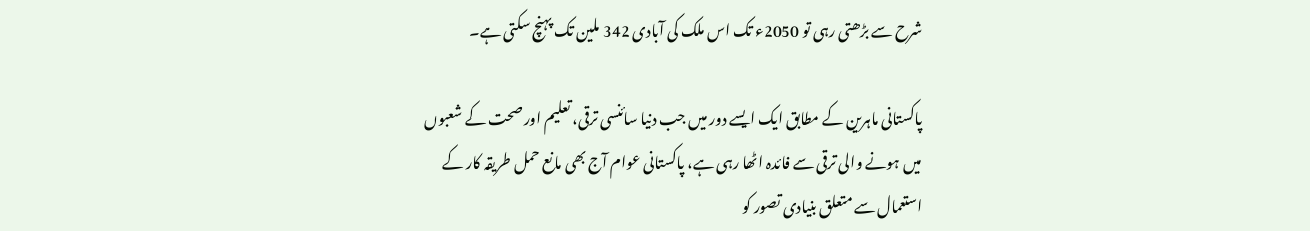شرح سے بڑھتی رہی تو 2050ء تک اس ملک کی آبادی 342 ملین تک پہنچ سکتی ہے۔

پاکستانی ماہرین کے مطابق ایک ایسے دور میں جب دنیا سائنسی ترقی، تعلیم اور صحت کے شعبوں میں ہونے والی ترقی سے فائدہ اٹھا رہی ہے، پاکستانی عوام آج بھی مانع حمل طریقہ کار کے استعمال سے متعلق بنیادی تصور کو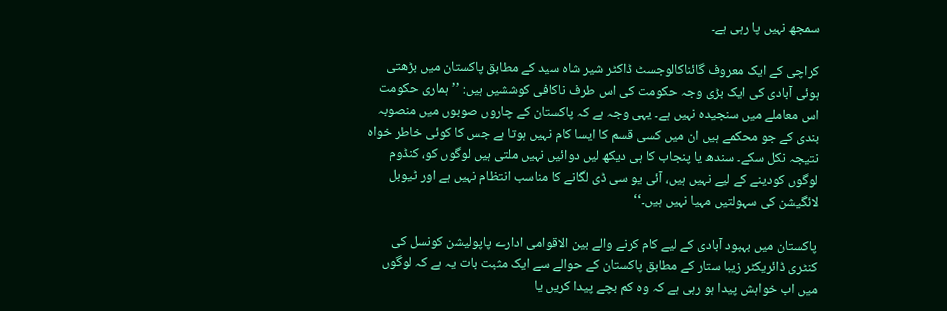سمجھ نہیں پا رہی ہے۔

کراچی کے ایک معروف گائناکالوجسٹ ڈاکٹر شیر شاہ سید کے مطابق پاکستان میں بڑھتی ہوئی آبادی کی ایک بڑی وجہ حکومت کی اس طرف ناکافی کوششیں ہیں: ’’ہماری حکومت اس معاملے میں سنجیدہ نہیں ہے۔ یہی وجہ ہے کہ پاکستان کے چاروں صوبوں میں منصوبہ بندی کے جو محکمے ہیں ان میں کسی قسم کا ایسا کام نہیں ہوتا ہے جس کا کوئی خاطر خواہ نتیجہ نکل سکے۔ سندھ یا پنجاب کا ہی دیکھ لیں دوائیں نہیں ملتی ہیں لوگوں کو، کنڈوم لوگوں کودینے کے لیے نہیں ہیں، آئی یو سی ڈی لگانے کا مناسب انتظام نہیں ہے اور ٹیوبل لائگیشن کی سہولتیں مہیا نہیں ہیں۔‘‘

پاکستان میں بہبود آبادی کے لیے کام کرنے والے بین الاقوامی ادارے پاپولیشن کونسل کی کنٹری ڈائریکٹر زیبا ستار کے مطابق پاکستان کے حوالے سے ایک مثبت بات یہ ہے کہ لوگوں میں اب خواہش پیدا ہو رہی ہے کہ وہ کم بچے پیدا کریں یا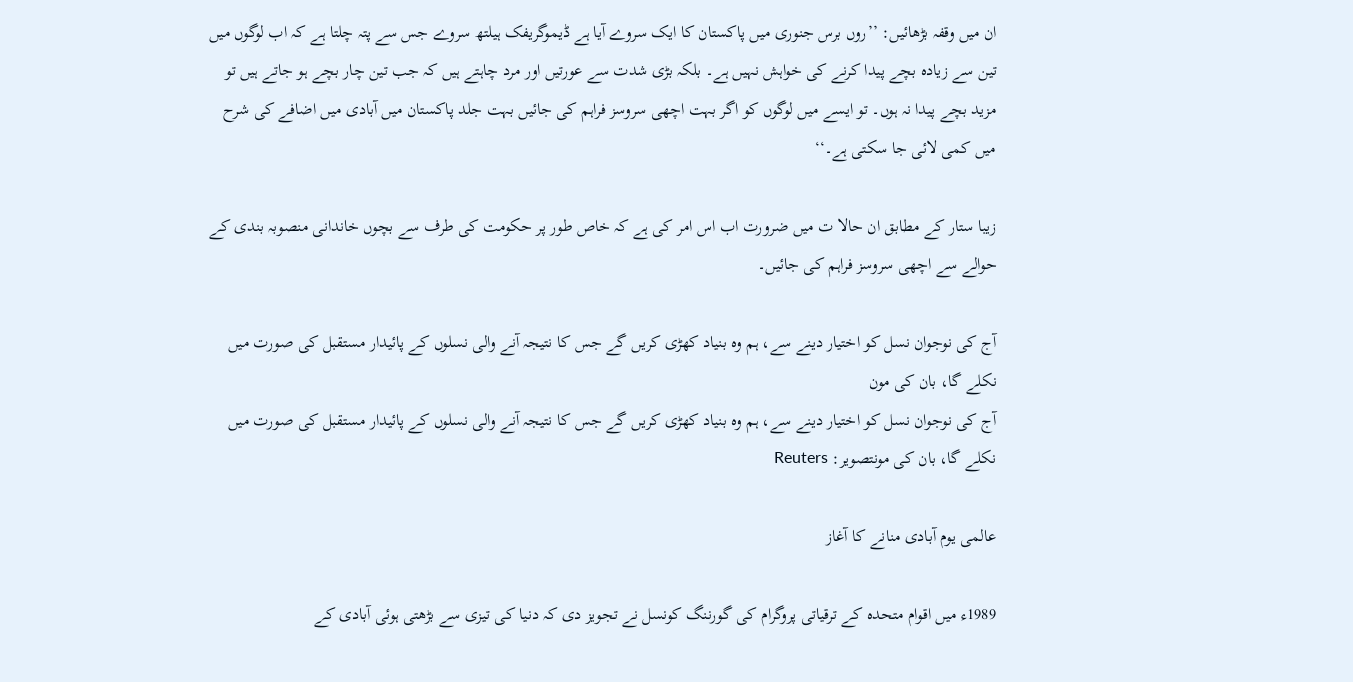ان میں وقفہ بڑھائیں: ’’روں برس جنوری میں پاکستان کا ایک سروے آیا ہے ڈیموگریفک ہیلتھ سروے جس سے پتہ چلتا ہے کہ اب لوگوں میں تین سے زیادہ بچے پیدا کرنے کی خواہش نہیں ہے۔ بلکہ بڑی شدت سے عورتیں اور مرد چاہتے ہیں کہ جب تین چار بچے ہو جاتے ہیں تو مزید بچے پیدا نہ ہوں۔ تو ایسے میں لوگوں کو اگر بہت اچھی سروسز فراہم کی جائیں بہت جلد پاکستان میں آبادی میں اضافے کی شرح میں کمی لائی جا سکتی ہے۔‘‘

زیبا ستار کے مطابق ان حالا ت میں ضرورت اب اس امر کی ہے کہ خاص طور پر حکومت کی طرف سے بچوں خاندانی منصوبہ بندی کے حوالے سے اچھی سروسز فراہم کی جائیں۔

آج کی نوجوان نسل کو اختیار دینے سے، ہم وہ بنیاد کھڑی کریں گے جس کا نتیجہ آنے والی نسلوں کے پائیدار مستقبل کی صورت میں نکلے گا، بان کی مون
آج کی نوجوان نسل کو اختیار دینے سے، ہم وہ بنیاد کھڑی کریں گے جس کا نتیجہ آنے والی نسلوں کے پائیدار مستقبل کی صورت میں نکلے گا، بان کی مونتصویر: Reuters

عالمی یوم آبادی منانے کا آغاز

1989ء میں اقوام متحدہ کے ترقیاتی پروگرام کی گورننگ کونسل نے تجویز دی کہ دنیا کی تیزی سے بڑھتی ہوئی آبادی کے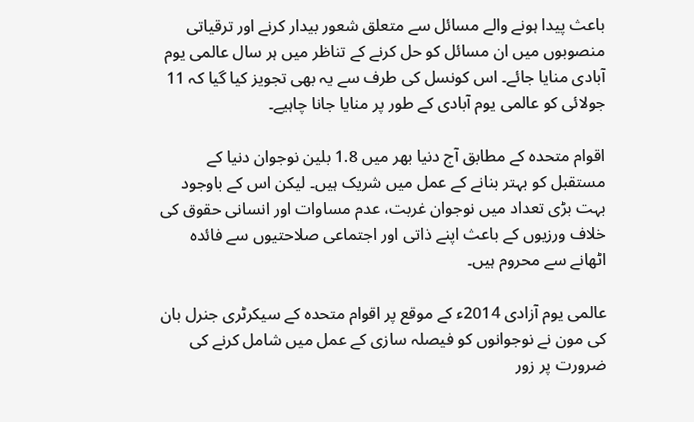باعث پیدا ہونے والے مسائل سے متعلق شعور بیدار کرنے اور ترقیاتی منصوبوں میں ان مسائل کو حل کرنے کے تناظر میں ہر سال عالمی یوم آبادی منایا جائے۔ اس کونسل کی طرف سے یہ بھی تجویز کیا گیا کہ 11 جولائی کو عالمی یوم آبادی کے طور پر منایا جانا چاہیے۔

اقوام متحدہ کے مطابق آج دنیا بھر میں 1.8 بلین نوجوان دنیا کے مستقبل کو بہتر بنانے کے عمل میں شریک ہیں۔ لیکن اس کے باوجود بہت بڑی تعداد میں نوجوان غربت، عدم مساوات اور انسانی حقوق کی خلاف ورزیوں کے باعث اپنے ذاتی اور اجتماعی صلاحتیوں سے فائدہ اٹھانے سے محروم ہیں۔

عالمی یوم آزادی 2014ء کے موقع پر اقوام متحدہ کے سیکرٹری جنرل بان کی مون نے نوجوانوں کو فیصلہ سازی کے عمل میں شامل کرنے کی ضرورت پر زور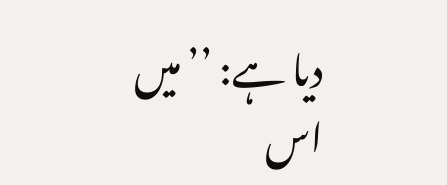دیا ہے: ’’میں اس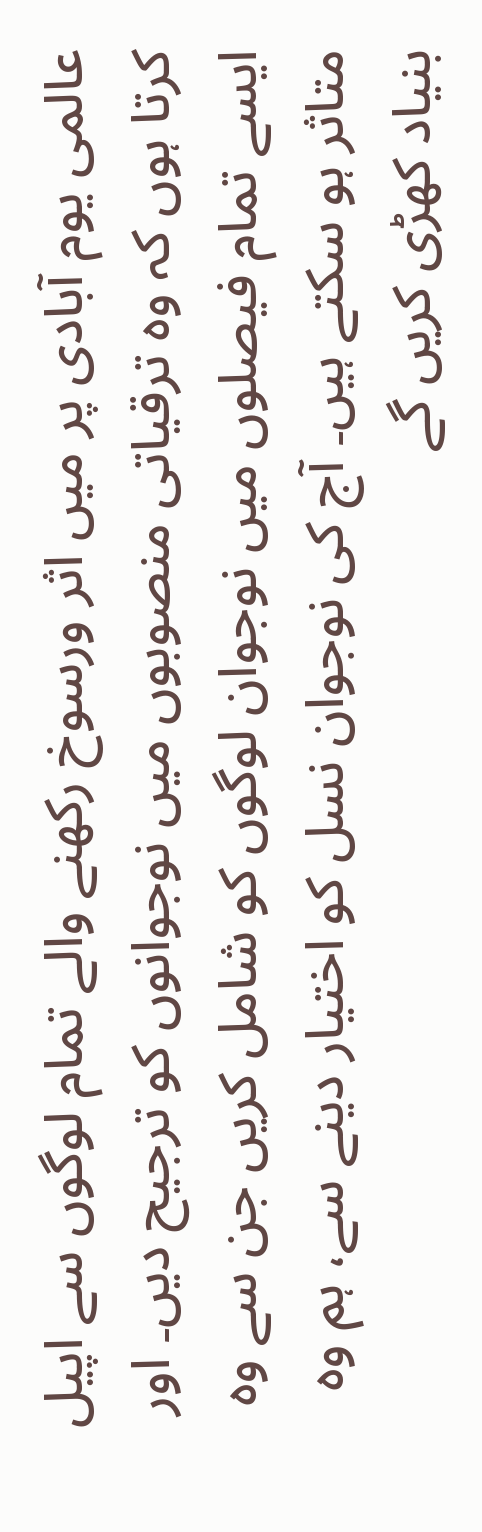عالمی یوم آبادی پر میں اثر ورسوخ رکھنے والے تمام لوگوں سے اپیل کرتا ہوں کہ وہ ترقیاتی منصوبوں میں نوجوانوں کو ترجیح دیں۔ اور ایسے تمام فیصلوں میں نوجوان لوگوں کو شامل کریں جن سے وہ متاثر ہو سکتے ہیں۔ آج کی نوجوان نسل کو اختیار دینے سے، ہم وہ بنیاد کھڑی کریں گے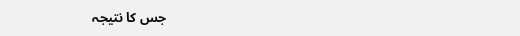جس کا نتیجہ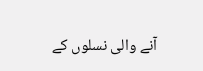آنے والی نسلوں کے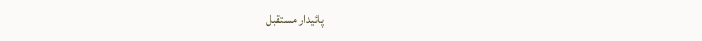پائیدار مستقبل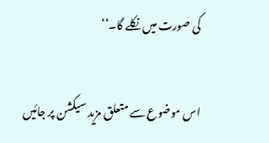کی صورت میں نکلے گا۔‘‘

اس موضوع سے متعلق مزید سیکشن پر جائیں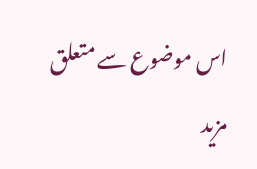اس موضوع سے متعلق مزید